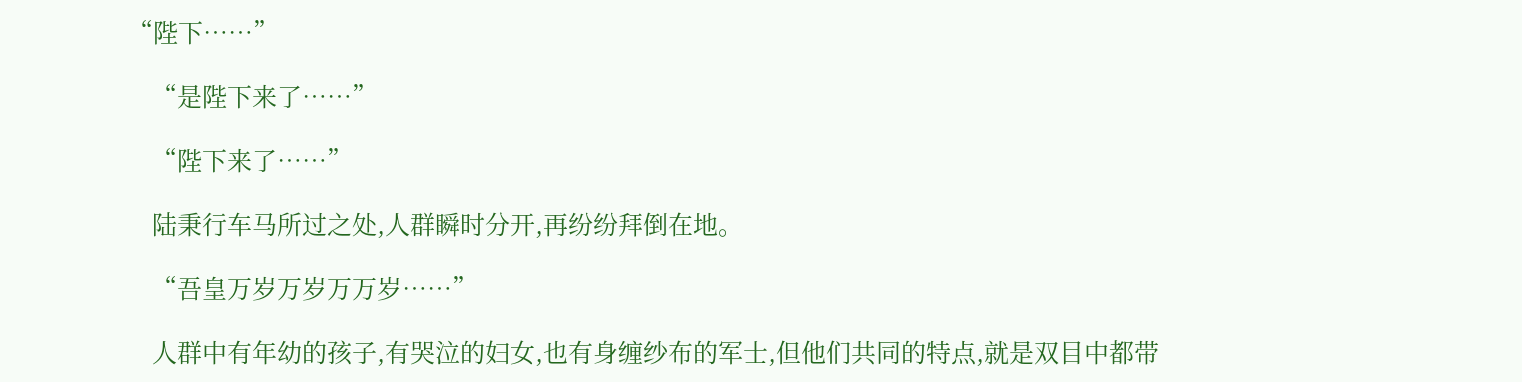“陛下……”

    “是陛下来了……”

    “陛下来了……”

    陆秉行车马所过之处,人群瞬时分开,再纷纷拜倒在地。

    “吾皇万岁万岁万万岁……”

    人群中有年幼的孩子,有哭泣的妇女,也有身缠纱布的军士,但他们共同的特点,就是双目中都带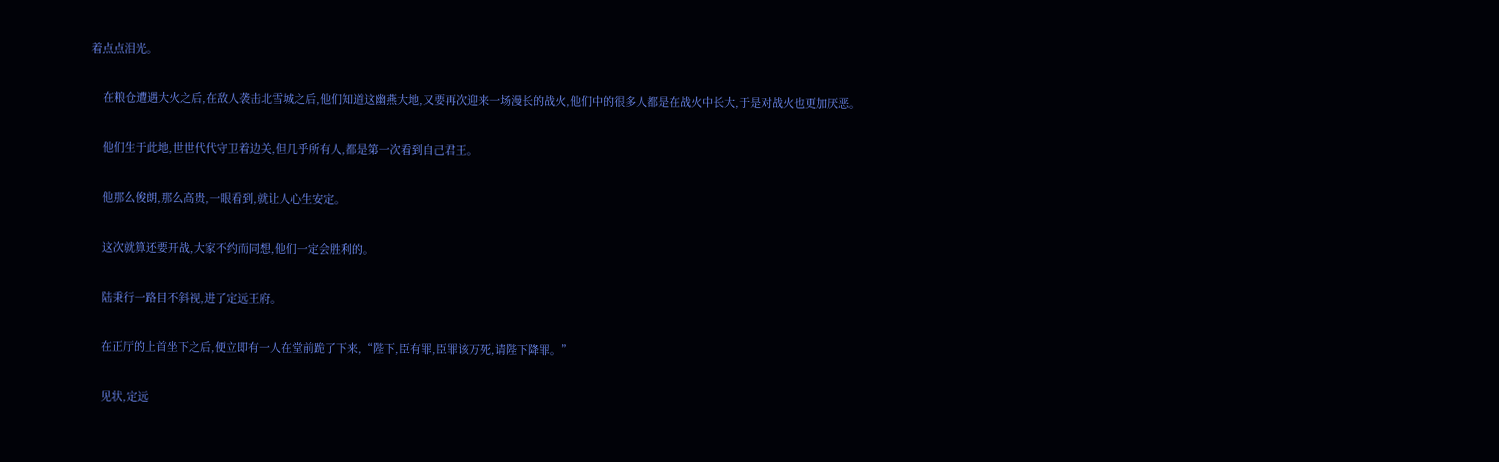着点点泪光。

    在粮仓遭遇大火之后,在敌人袭击北雪城之后,他们知道这幽燕大地,又要再次迎来一场漫长的战火,他们中的很多人都是在战火中长大,于是对战火也更加厌恶。

    他们生于此地,世世代代守卫着边关,但几乎所有人,都是第一次看到自己君王。

    他那么俊朗,那么高贵,一眼看到,就让人心生安定。

    这次就算还要开战,大家不约而同想,他们一定会胜利的。

    陆秉行一路目不斜视,进了定远王府。

    在正厅的上首坐下之后,便立即有一人在堂前跪了下来,“陛下,臣有罪,臣罪该万死,请陛下降罪。”

    见状,定远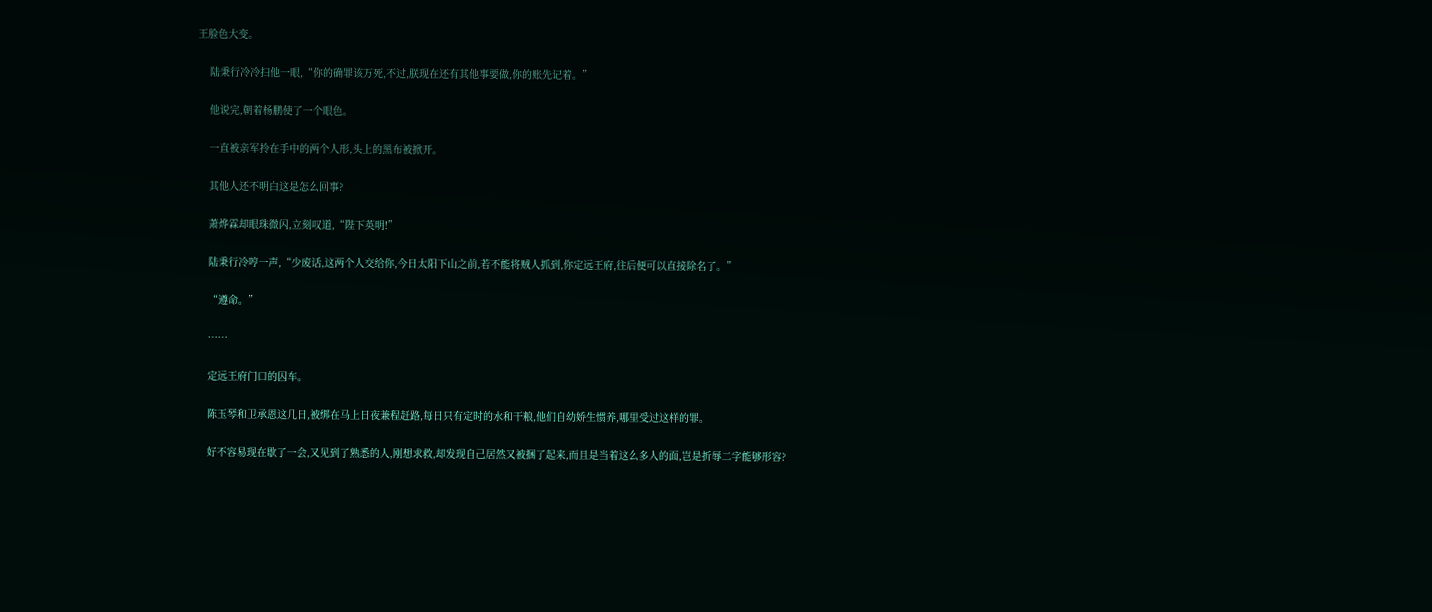王脸色大变。

    陆秉行冷冷扫他一眼,“你的确罪该万死,不过,朕现在还有其他事要做,你的账先记着。”

    他说完,朝着杨鹏使了一个眼色。

    一直被亲军拎在手中的两个人形,头上的黑布被掀开。

    其他人还不明白这是怎么回事?

    萧烨霖却眼珠微闪,立刻叹道,“陛下英明!”

    陆秉行冷哼一声,“少废话,这两个人交给你,今日太阳下山之前,若不能将贼人抓到,你定远王府,往后便可以直接除名了。”

    “遵命。”

    ……

    定远王府门口的囚车。

    陈玉琴和卫承恩这几日,被绑在马上日夜兼程赶路,每日只有定时的水和干粮,他们自幼娇生惯养,哪里受过这样的罪。

    好不容易现在歇了一会,又见到了熟悉的人,刚想求救,却发现自己居然又被捆了起来,而且是当着这么多人的面,岂是折辱二字能够形容?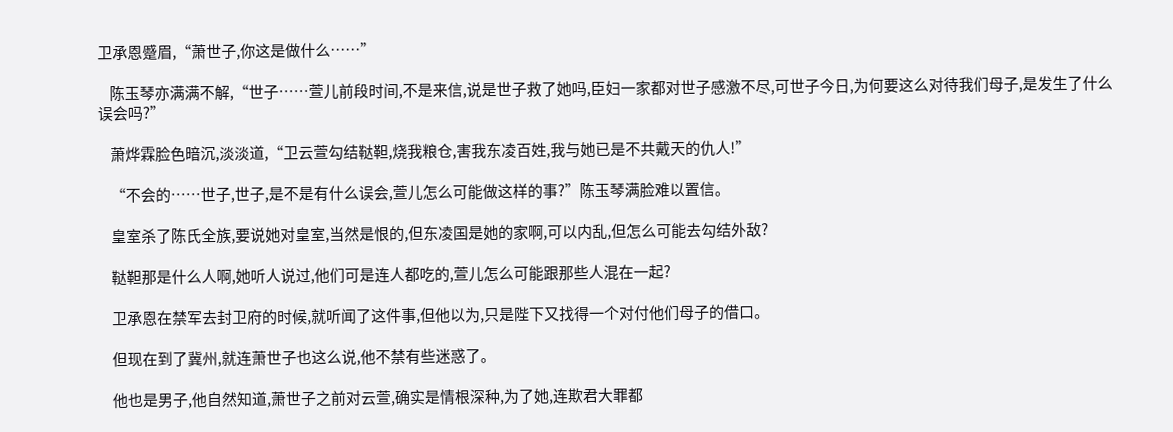卫承恩蹙眉,“萧世子,你这是做什么……”

    陈玉琴亦满满不解,“世子……萱儿前段时间,不是来信,说是世子救了她吗,臣妇一家都对世子感激不尽,可世子今日,为何要这么对待我们母子,是发生了什么误会吗?”

    萧烨霖脸色暗沉,淡淡道,“卫云萱勾结鞑靼,烧我粮仓,害我东凌百姓,我与她已是不共戴天的仇人!”

    “不会的……世子,世子,是不是有什么误会,萱儿怎么可能做这样的事?”陈玉琴满脸难以置信。

    皇室杀了陈氏全族,要说她对皇室,当然是恨的,但东凌国是她的家啊,可以内乱,但怎么可能去勾结外敌?

    鞑靼那是什么人啊,她听人说过,他们可是连人都吃的,萱儿怎么可能跟那些人混在一起?

    卫承恩在禁军去封卫府的时候,就听闻了这件事,但他以为,只是陛下又找得一个对付他们母子的借口。

    但现在到了冀州,就连萧世子也这么说,他不禁有些迷惑了。

    他也是男子,他自然知道,萧世子之前对云萱,确实是情根深种,为了她,连欺君大罪都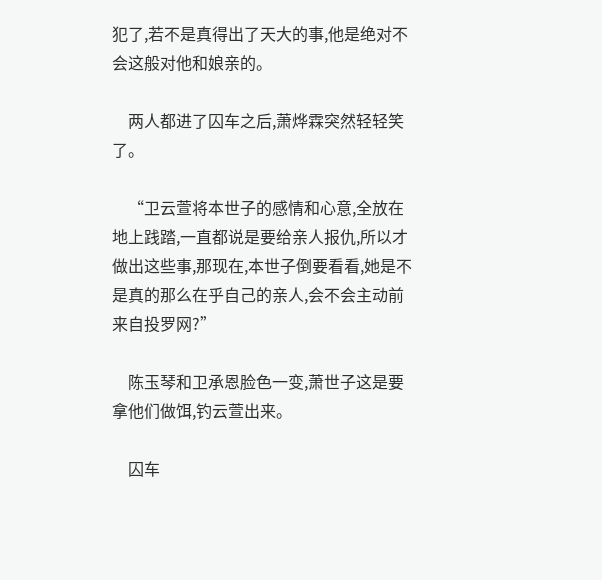犯了,若不是真得出了天大的事,他是绝对不会这般对他和娘亲的。

    两人都进了囚车之后,萧烨霖突然轻轻笑了。

    “卫云萱将本世子的感情和心意,全放在地上践踏,一直都说是要给亲人报仇,所以才做出这些事,那现在,本世子倒要看看,她是不是真的那么在乎自己的亲人,会不会主动前来自投罗网?”

    陈玉琴和卫承恩脸色一变,萧世子这是要拿他们做饵,钓云萱出来。

    囚车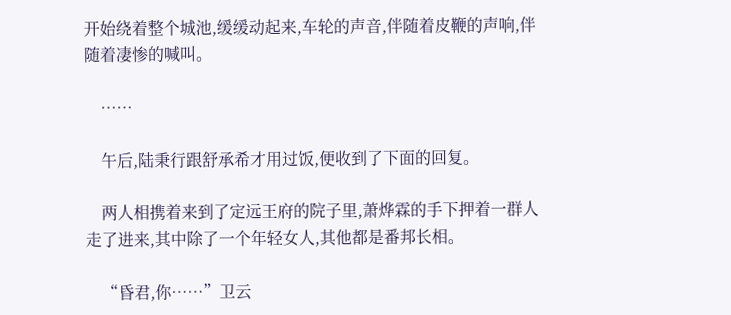开始绕着整个城池,缓缓动起来,车轮的声音,伴随着皮鞭的声响,伴随着凄惨的喊叫。

    ……

    午后,陆秉行跟舒承希才用过饭,便收到了下面的回复。

    两人相携着来到了定远王府的院子里,萧烨霖的手下押着一群人走了进来,其中除了一个年轻女人,其他都是番邦长相。

    “昏君,你……”卫云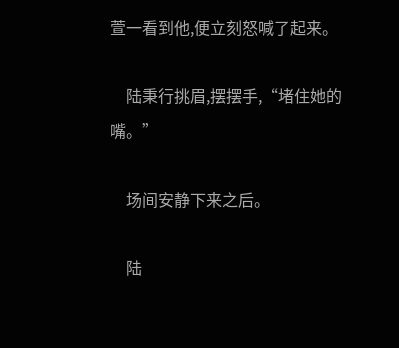萱一看到他,便立刻怒喊了起来。

    陆秉行挑眉,摆摆手,“堵住她的嘴。”

    场间安静下来之后。

    陆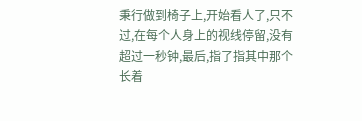秉行做到椅子上,开始看人了,只不过,在每个人身上的视线停留,没有超过一秒钟,最后,指了指其中那个长着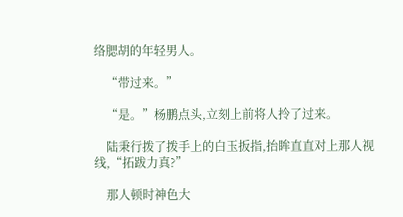络腮胡的年轻男人。

    “带过来。”

    “是。”杨鹏点头,立刻上前将人拎了过来。

    陆秉行拨了拨手上的白玉扳指,抬眸直直对上那人视线,“拓跋力真?”

    那人顿时神色大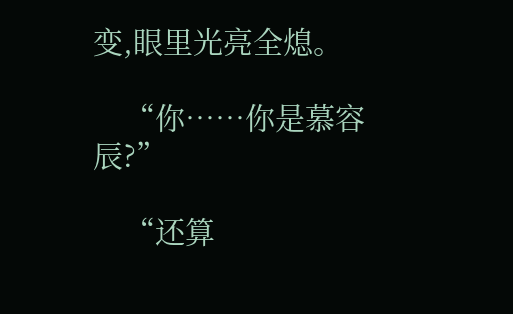变,眼里光亮全熄。

    “你……你是慕容辰?”

    “还算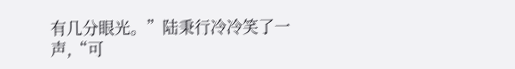有几分眼光。”陆秉行冷冷笑了一声,“可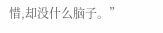惜,却没什么脑子。”